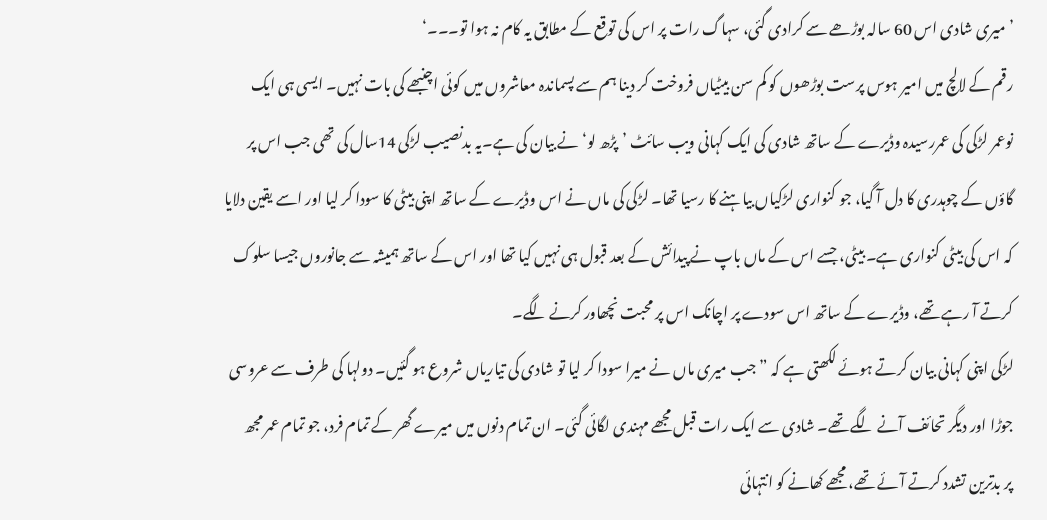’میری شادی اس 60 سالہ بوڑھے سے کرادی گئی، سہاگ رات پر اس کی توقع کے مطابق یہ کام نہ ہوا تو۔۔۔‘
رقم کے لالچ میں امیر ہوس پرست بوڑھوں کو کم سن بیٹیاں فروخت کر دینا ہم سے پسماندہ معاشروں میں کوئی اچنبھے کی بات نہیں۔ ایسی ہی ایک نوعمر لڑکی کی عمررسیدہ وڈیرے کے ساتھ شادی کی ایک کہانی ویب سائٹ ’پڑھ لو‘ نے بیان کی ہے۔یہ بدنصیب لڑکی 14سال کی تھی جب اس پر گاؤں کے چوہدری کا دل آ گیا، جو کنواری لڑکیاں بیاہنے کا رسیا تھا۔ لڑکی کی ماں نے اس وڈیرے کے ساتھ اپنی بیٹی کا سودا کر لیا اور اسے یقین دلایا کہ اس کی بیٹی کنواری ہے۔ بیٹی، جسے اس کے ماں باپ نے پیدائش کے بعد قبول ہی نہیں کیا تھا اور اس کے ساتھ ہمیشہ سے جانوروں جیسا سلوک کرتے آ رہے تھے، وڈیرے کے ساتھ اس سودے پر اچانک اس پر محبت نچھاور کرنے لگے۔
لڑکی اپنی کہانی بیان کرتے ہوئے لکھتی ہے کہ ”جب میری ماں نے میرا سودا کر لیا تو شادی کی تیاریاں شروع ہو گئیں۔ دولہا کی طرف سے عروسی جوڑا اور دیگر تحائف آنے لگے تھے۔ شادی سے ایک رات قبل مجھے مہندی لگائی گئی۔ ان تمام دنوں میں میرے گھر کے تمام فرد، جو تمام عمر مجھ پر بدترین تشدد کرتے آئے تھے، مجھے کھانے کو انتہائی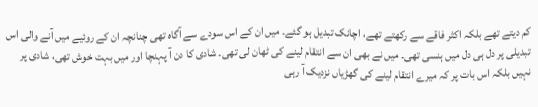کم دیتے تھے بلکہ اکثر فاقے سے رکھتے تھے، اچانک تبدیل ہو گئے۔ میں ان کے اس سودے سے آگاہ تھی چنانچہ ان کے روئیے میں آنے والی اس تبدیلی پر دل ہی دل میں ہنسی تھی۔ میں نے بھی ان سے انتقام لینے کی ٹھان لی تھی۔ شادی کا دن آ پہنچا اور میں بہت خوش تھی، شادی پر نہیں بلکہ اس بات پر کہ میرے انتقام لینے کی گھڑیاں نزدیک آ رہی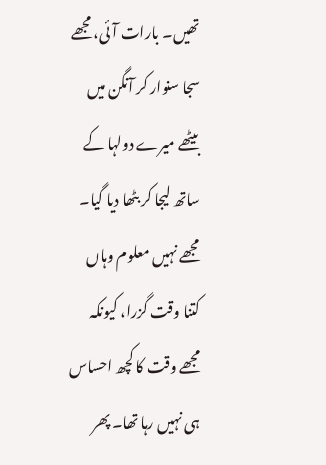تھیں۔ بارات آئی، مجھے سجا سنوار کر آنگن میں بیٹھے میرے دولہا کے ساتھ لیجا کر بٹھا دیا گیا۔ مجھے نہیں معلوم وہاں کتنا وقت گزرا، کیونکہ مجھے وقت کا کچھ احساس ہی نہیں رہا تھا۔ پھر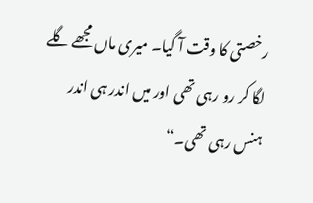رخصتی کا وقت آ گیا۔ میری ماں مجھے گلے لگا کر رو رہی تھی اور میں اندر ہی اندر ہنس رہی تھی۔“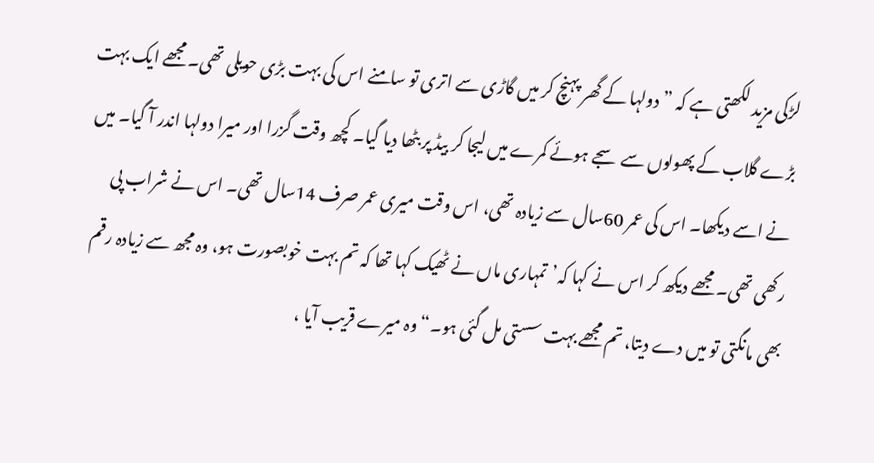لڑکی مزید لکھتی ہے کہ ”دولہا کے گھر پہنچ کر میں گاڑی سے اتری تو سامنے اس کی بہت بڑی حویلی تھی۔ مجھے ایک بہت بڑے گلاب کے پھولوں سے سجے ہوئے کمرے میں لیجا کر بیڈ پر بٹھا دیا گیا۔ کچھ وقت گزرا اور میرا دولہا اندر آ گیا۔ میں نے اسے دیکھا۔ اس کی عمر 60سال سے زیادہ تھی، اس وقت میری عمر صرف 14سال تھی۔ اس نے شراب پی رکھی تھی۔ مجھے دیکھ کر اس نے کہا کہ’تمہاری ماں نے ٹھیک کہا تھا کہ تم بہت خوبصورت ہو، وہ مجھ سے زیادہ رقم بھی مانگتی تو میں دے دیتا، تم مجھے بہت سستی مل گئی ہو۔“ وہ میرے قریب آیا ،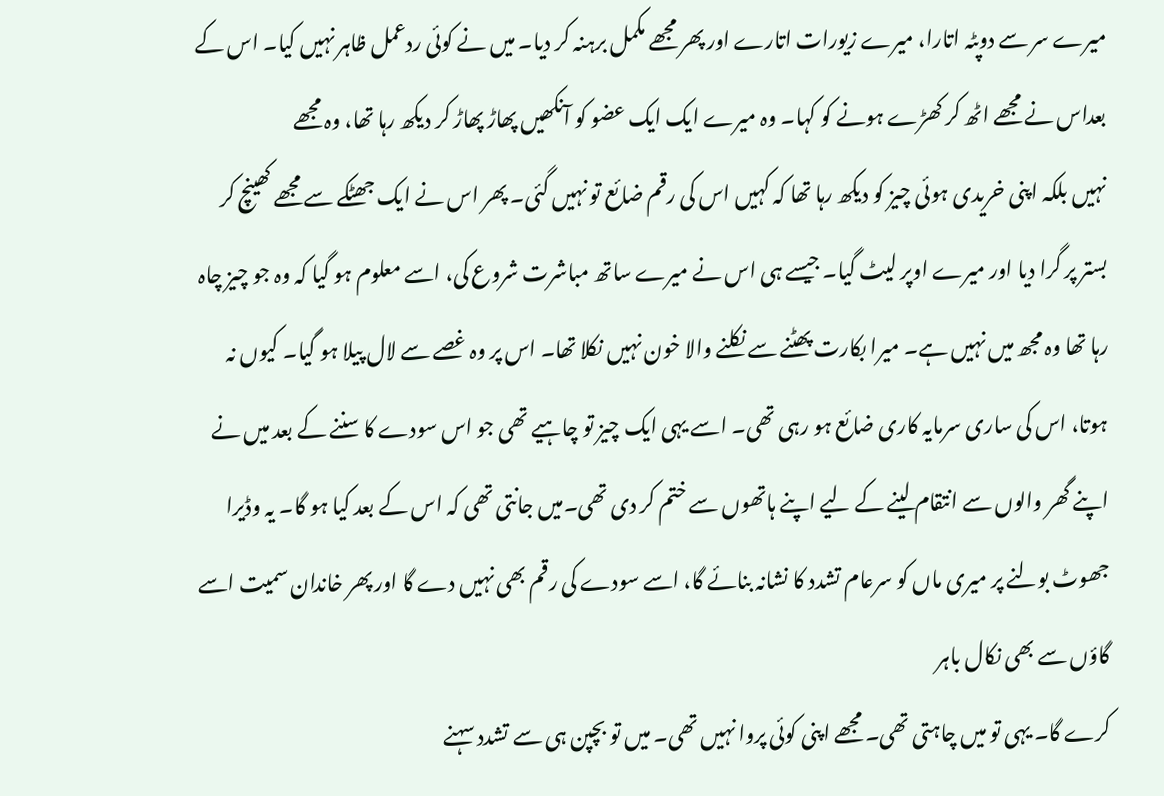میرے سر سے دوپٹہ اتارا، میرے زیورات اتارے اور پھر مجھے مکمل برہنہ کر دیا۔ میں نے کوئی ردعمل ظاہر نہیں کیا۔ اس کے بعداس نے مجھے اٹھ کر کھڑے ہونے کو کہا۔ وہ میرے ایک ایک عضو کو آنکھیں پھاڑ پھاڑ کر دیکھ رہا تھا، وہ مجھے
نہیں بلکہ اپنی خریدی ہوئی چیز کو دیکھ رہا تھا کہ کہیں اس کی رقم ضائع تو نہیں گئی۔ پھر اس نے ایک جھٹکے سے مجھے کھینچ کر بستر پر گرا دیا اور میرے اوپر لیٹ گیا۔ جیسے ہی اس نے میرے ساتھ مباشرت شروع کی، اسے معلوم ہو گیا کہ وہ جو چیز چاہ رہا تھا وہ مجھ میں نہیں ہے۔ میرا بکارت پھٹنے سے نکلنے والا خون نہیں نکلا تھا۔ اس پر وہ غصے سے لال پیلا ہو گیا۔ کیوں نہ ہوتا، اس کی ساری سرمایہ کاری ضائع ہو رہی تھی۔ اسے یہی ایک چیز تو چاہیے تھی جو اس سودے کا سننے کے بعد میں نے اپنے گھر والوں سے انتقام لینے کے لیے اپنے ہاتھوں سے ختم کر دی تھی۔میں جانتی تھی کہ اس کے بعد کیا ہو گا۔ یہ وڈیرا جھوٹ بولنے پر میری ماں کو سرعام تشدد کا نشانہ بنائے گا، اسے سودے کی رقم بھی نہیں دے گا اور پھر خاندان سمیت اسے گاؤں سے بھی نکال باہر
کرے گا۔ یہی تو میں چاہتی تھی۔ مجھے اپنی کوئی پروا نہیں تھی۔ میں تو بچپن ہی سے تشدد سہنے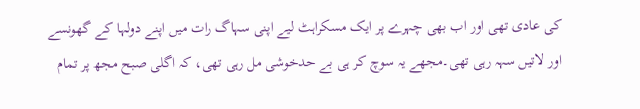کی عادی تھی اور اب بھی چہرے پر ایک مسکراہٹ لیے اپنی سہاگ رات میں اپنے دولہا کے گھونسے اور لاتیں سہہ رہی تھی۔مجھے یہ سوچ کر ہی بے حدخوشی مل رہی تھی، کہ اگلی صبح مجھ پر تمام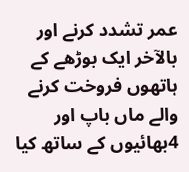عمر تشدد کرنے اور بالآخر ایک بوڑھے کے ہاتھوں فروخت کرنے والے ماں باپ اور 4بھائیوں کے ساتھ کیا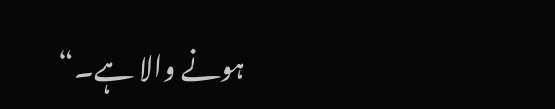ہونے والا ہے۔“